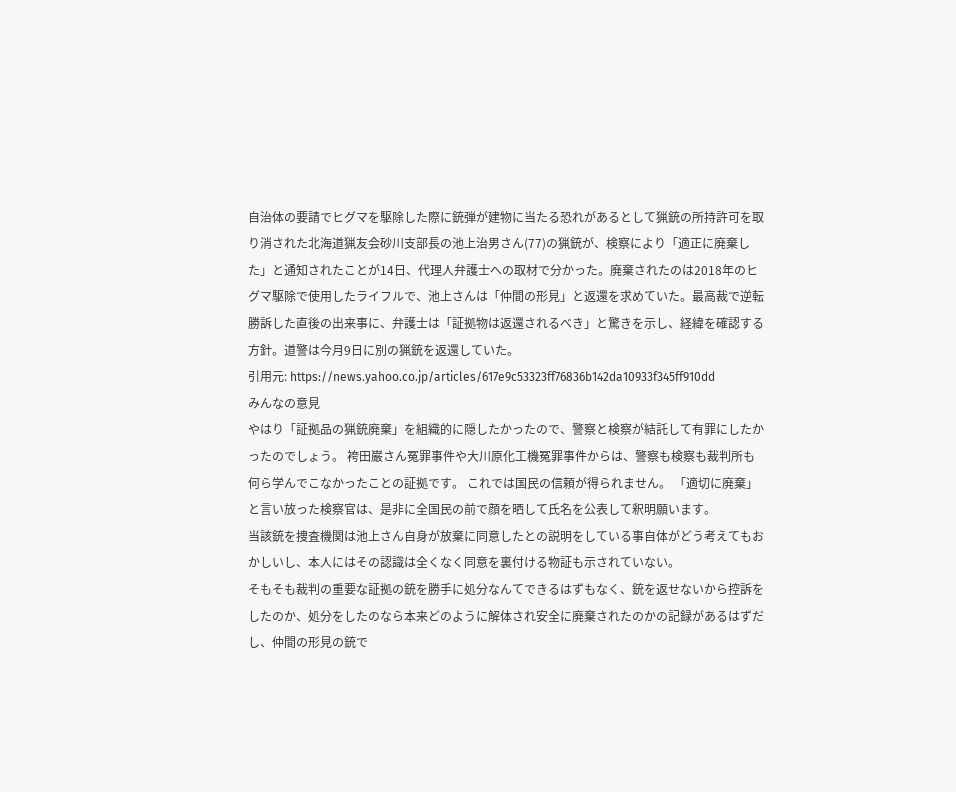自治体の要請でヒグマを駆除した際に銃弾が建物に当たる恐れがあるとして猟銃の所持許可を取り消された北海道猟友会砂川支部長の池上治男さん(77)の猟銃が、検察により「適正に廃棄した」と通知されたことが14日、代理人弁護士への取材で分かった。廃棄されたのは2018年のヒグマ駆除で使用したライフルで、池上さんは「仲間の形見」と返還を求めていた。最高裁で逆転勝訴した直後の出来事に、弁護士は「証拠物は返還されるべき」と驚きを示し、経緯を確認する方針。道警は今月9日に別の猟銃を返還していた。
引用元: https://news.yahoo.co.jp/articles/617e9c53323ff76836b142da10933f345ff910dd
みんなの意見
やはり「証拠品の猟銃廃棄」を組織的に隠したかったので、警察と検察が結託して有罪にしたかったのでしょう。 袴田巌さん冤罪事件や大川原化工機冤罪事件からは、警察も検察も裁判所も何ら学んでこなかったことの証拠です。 これでは国民の信頼が得られません。 「適切に廃棄」と言い放った検察官は、是非に全国民の前で顔を晒して氏名を公表して釈明願います。
当該銃を捜査機関は池上さん自身が放棄に同意したとの説明をしている事自体がどう考えてもおかしいし、本人にはその認識は全くなく同意を裏付ける物証も示されていない。
そもそも裁判の重要な証拠の銃を勝手に処分なんてできるはずもなく、銃を返せないから控訴をしたのか、処分をしたのなら本来どのように解体され安全に廃棄されたのかの記録があるはずだし、仲間の形見の銃で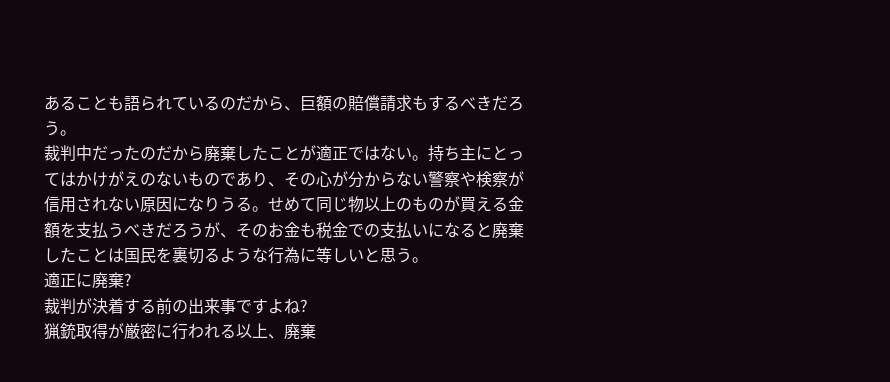あることも語られているのだから、巨額の賠償請求もするべきだろう。
裁判中だったのだから廃棄したことが適正ではない。持ち主にとってはかけがえのないものであり、その心が分からない警察や検察が信用されない原因になりうる。せめて同じ物以上のものが買える金額を支払うべきだろうが、そのお金も税金での支払いになると廃棄したことは国民を裏切るような行為に等しいと思う。
適正に廃棄?
裁判が決着する前の出来事ですよね?
猟銃取得が厳密に行われる以上、廃棄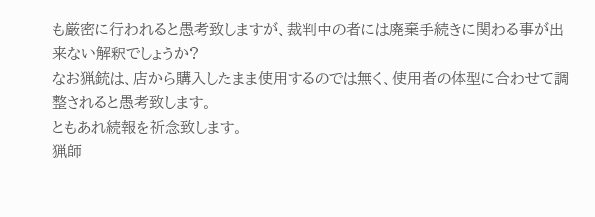も厳密に行われると愚考致しますが、裁判中の者には廃棄手続きに関わる事が出来ない解釈でしょうか?
なお猟銃は、店から購入したまま使用するのでは無く、使用者の体型に合わせて調整されると愚考致します。
ともあれ続報を祈念致します。
猟師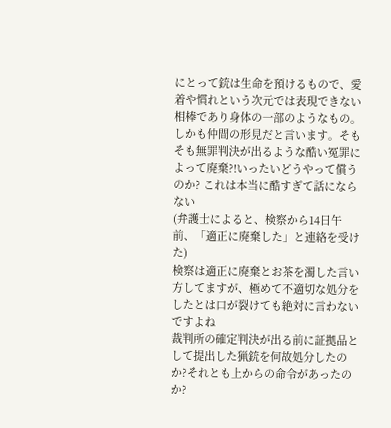にとって銃は生命を預けるもので、愛着や慣れという次元では表現できない相棒であり身体の一部のようなもの。しかも仲間の形見だと言います。そもそも無罪判決が出るような酷い冤罪によって廃棄?!いったいどうやって償うのか? これは本当に酷すぎて話にならない
(弁護士によると、検察から14日午前、「適正に廃棄した」と連絡を受けた)
検察は適正に廃棄とお茶を濁した言い方してますが、極めて不適切な処分をしたとは口が裂けても絶対に言わないですよね
裁判所の確定判決が出る前に証拠品として提出した猟銃を何故処分したのか?それとも上からの命令があったのか?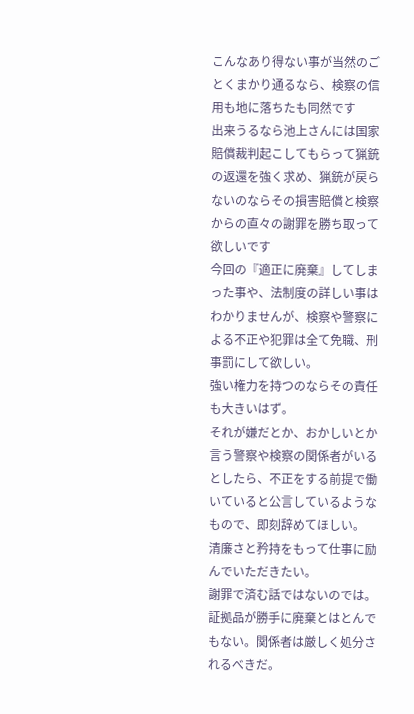こんなあり得ない事が当然のごとくまかり通るなら、検察の信用も地に落ちたも同然です
出来うるなら池上さんには国家賠償裁判起こしてもらって猟銃の返還を強く求め、猟銃が戻らないのならその損害賠償と検察からの直々の謝罪を勝ち取って欲しいです
今回の『適正に廃棄』してしまった事や、法制度の詳しい事はわかりませんが、検察や警察による不正や犯罪は全て免職、刑事罰にして欲しい。
強い権力を持つのならその責任も大きいはず。
それが嫌だとか、おかしいとか言う警察や検察の関係者がいるとしたら、不正をする前提で働いていると公言しているようなもので、即刻辞めてほしい。
清廉さと矜持をもって仕事に励んでいただきたい。
謝罪で済む話ではないのでは。
証拠品が勝手に廃棄とはとんでもない。関係者は厳しく処分されるべきだ。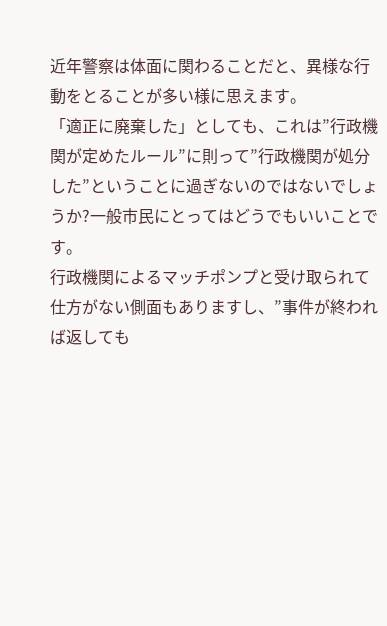近年警察は体面に関わることだと、異様な行動をとることが多い様に思えます。
「適正に廃棄した」としても、これは”行政機関が定めたルール”に則って”行政機関が処分した”ということに過ぎないのではないでしょうか?一般市民にとってはどうでもいいことです。
行政機関によるマッチポンプと受け取られて仕方がない側面もありますし、”事件が終われば返しても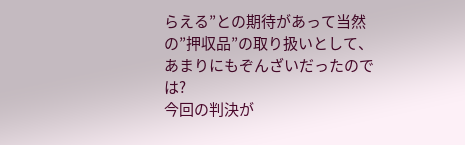らえる”との期待があって当然の”押収品”の取り扱いとして、あまりにもぞんざいだったのでは?
今回の判決が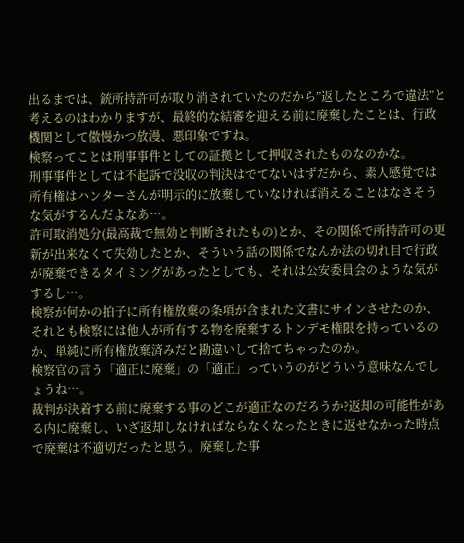出るまでは、銃所持許可が取り消されていたのだから”返したところで違法”と考えるのはわかりますが、最終的な結審を迎える前に廃棄したことは、行政機関として傲慢かつ放漫、悪印象ですね。
検察ってことは刑事事件としての証拠として押収されたものなのかな。
刑事事件としては不起訴で没収の判決はでてないはずだから、素人感覚では所有権はハンターさんが明示的に放棄していなければ消えることはなさそうな気がするんだよなあ…。
許可取消処分(最高裁で無効と判断されたもの)とか、その関係で所持許可の更新が出来なくて失効したとか、そういう話の関係でなんか法の切れ目で行政が廃棄できるタイミングがあったとしても、それは公安委員会のような気がするし…。
検察が何かの拍子に所有権放棄の条項が含まれた文書にサインさせたのか、それとも検察には他人が所有する物を廃棄するトンデモ権限を持っているのか、単純に所有権放棄済みだと勘違いして捨てちゃったのか。
検察官の言う「適正に廃棄」の「適正」っていうのがどういう意味なんでしょうね…。
裁判が決着する前に廃棄する事のどこが適正なのだろうか?返却の可能性がある内に廃棄し、いざ返却しなければならなくなったときに返せなかった時点で廃棄は不適切だったと思う。廃棄した事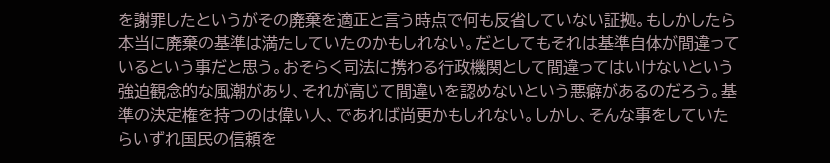を謝罪したというがその廃棄を適正と言う時点で何も反省していない証拠。もしかしたら本当に廃棄の基準は満たしていたのかもしれない。だとしてもそれは基準自体が間違っているという事だと思う。おそらく司法に携わる行政機関として間違ってはいけないという強迫観念的な風潮があり、それが高じて間違いを認めないという悪癖があるのだろう。基準の決定権を持つのは偉い人、であれば尚更かもしれない。しかし、そんな事をしていたらいずれ国民の信頼を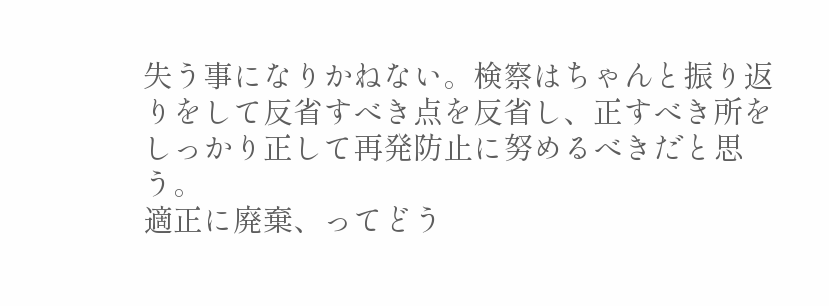失う事になりかねない。検察はちゃんと振り返りをして反省すべき点を反省し、正すべき所をしっかり正して再発防止に努めるべきだと思う。
適正に廃棄、ってどう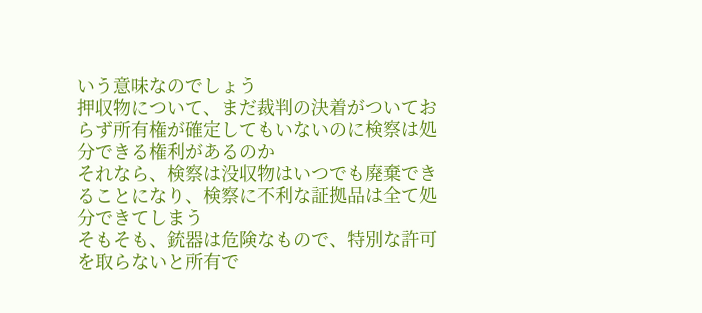いう意味なのでしょう
押収物について、まだ裁判の決着がついておらず所有権が確定してもいないのに検察は処分できる権利があるのか
それなら、検察は没収物はいつでも廃棄できることになり、検察に不利な証拠品は全て処分できてしまう
そもそも、銃器は危険なもので、特別な許可を取らないと所有で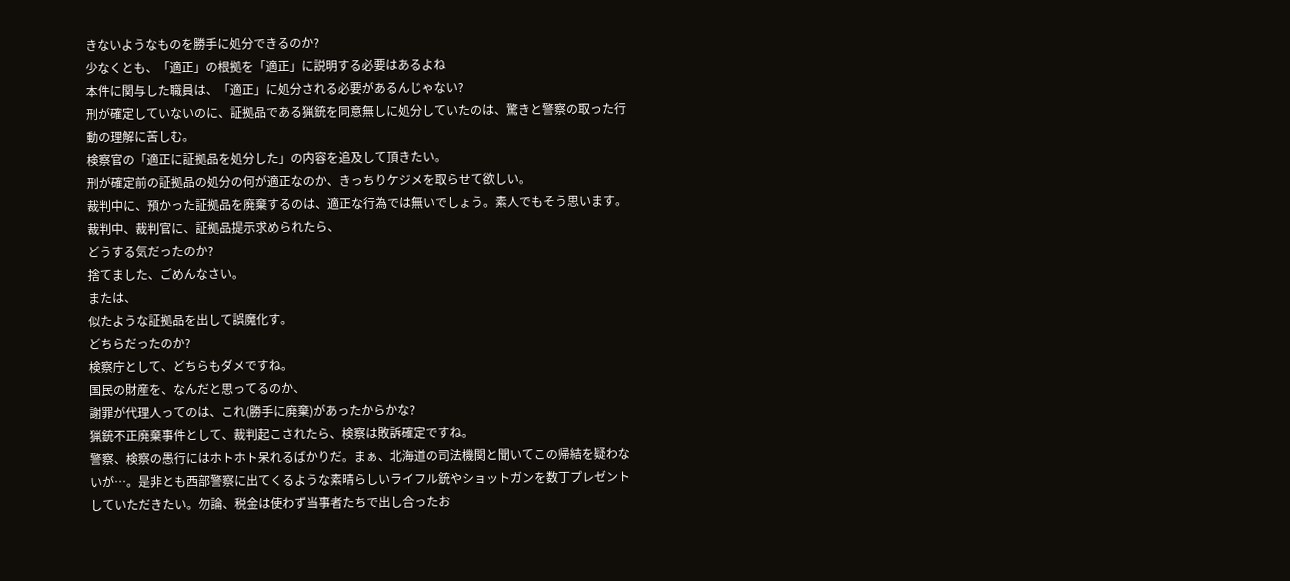きないようなものを勝手に処分できるのか?
少なくとも、「適正」の根拠を「適正」に説明する必要はあるよね
本件に関与した職員は、「適正」に処分される必要があるんじゃない?
刑が確定していないのに、証拠品である猟銃を同意無しに処分していたのは、驚きと警察の取った行動の理解に苦しむ。
検察官の「適正に証拠品を処分した」の内容を追及して頂きたい。
刑が確定前の証拠品の処分の何が適正なのか、きっちりケジメを取らせて欲しい。
裁判中に、預かった証拠品を廃棄するのは、適正な行為では無いでしょう。素人でもそう思います。
裁判中、裁判官に、証拠品提示求められたら、
どうする気だったのか?
捨てました、ごめんなさい。
または、
似たような証拠品を出して誤魔化す。
どちらだったのか?
検察庁として、どちらもダメですね。
国民の財産を、なんだと思ってるのか、
謝罪が代理人ってのは、これ(勝手に廃棄)があったからかな?
猟銃不正廃棄事件として、裁判起こされたら、検察は敗訴確定ですね。
警察、検察の愚行にはホトホト呆れるばかりだ。まぁ、北海道の司法機関と聞いてこの帰結を疑わないが…。是非とも西部警察に出てくるような素晴らしいライフル銃やショットガンを数丁プレゼントしていただきたい。勿論、税金は使わず当事者たちで出し合ったお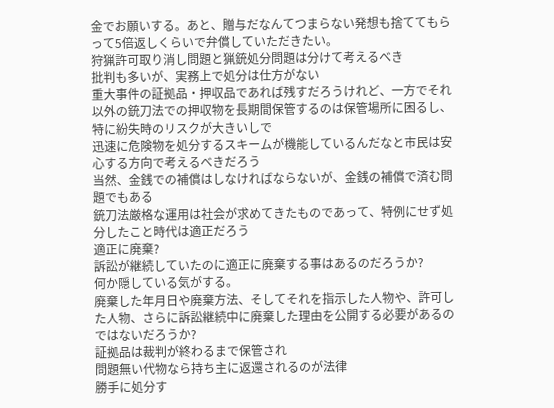金でお願いする。あと、贈与だなんてつまらない発想も捨ててもらって5倍返しくらいで弁償していただきたい。
狩猟許可取り消し問題と猟銃処分問題は分けて考えるべき
批判も多いが、実務上で処分は仕方がない
重大事件の証拠品・押収品であれば残すだろうけれど、一方でそれ以外の銃刀法での押収物を長期間保管するのは保管場所に困るし、特に紛失時のリスクが大きいしで
迅速に危険物を処分するスキームが機能しているんだなと市民は安心する方向で考えるべきだろう
当然、金銭での補償はしなければならないが、金銭の補償で済む問題でもある
銃刀法厳格な運用は社会が求めてきたものであって、特例にせず処分したこと時代は適正だろう
適正に廃棄?
訴訟が継続していたのに適正に廃棄する事はあるのだろうか?
何か隠している気がする。
廃棄した年月日や廃棄方法、そしてそれを指示した人物や、許可した人物、さらに訴訟継続中に廃棄した理由を公開する必要があるのではないだろうか?
証拠品は裁判が終わるまで保管され
問題無い代物なら持ち主に返還されるのが法律
勝手に処分す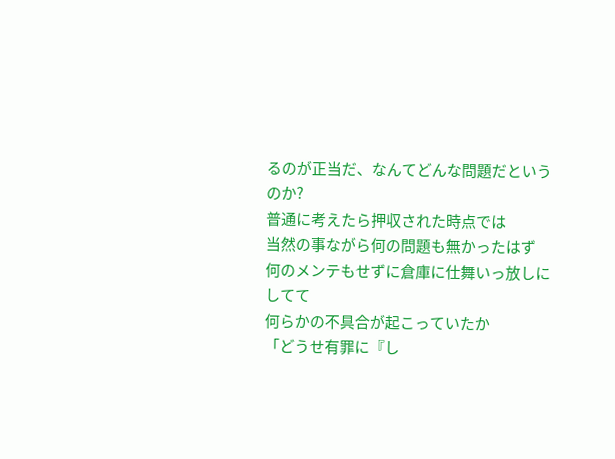るのが正当だ、なんてどんな問題だというのか?
普通に考えたら押収された時点では
当然の事ながら何の問題も無かったはず
何のメンテもせずに倉庫に仕舞いっ放しにしてて
何らかの不具合が起こっていたか
「どうせ有罪に『し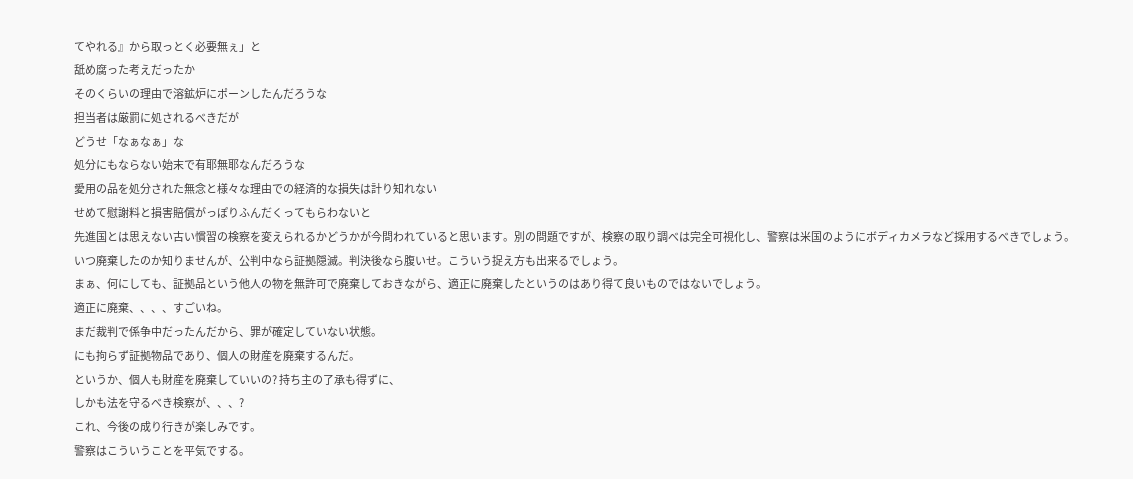てやれる』から取っとく必要無ぇ」と
舐め腐った考えだったか
そのくらいの理由で溶鉱炉にポーンしたんだろうな
担当者は厳罰に処されるべきだが
どうせ「なぁなぁ」な
処分にもならない始末で有耶無耶なんだろうな
愛用の品を処分された無念と様々な理由での経済的な損失は計り知れない
せめて慰謝料と損害賠償がっぽりふんだくってもらわないと
先進国とは思えない古い慣習の検察を変えられるかどうかが今問われていると思います。別の問題ですが、検察の取り調べは完全可視化し、警察は米国のようにボディカメラなど採用するべきでしょう。
いつ廃棄したのか知りませんが、公判中なら証拠隠滅。判決後なら腹いせ。こういう捉え方も出来るでしょう。
まぁ、何にしても、証拠品という他人の物を無許可で廃棄しておきながら、適正に廃棄したというのはあり得て良いものではないでしょう。
適正に廃棄、、、、すごいね。
まだ裁判で係争中だったんだから、罪が確定していない状態。
にも拘らず証拠物品であり、個人の財産を廃棄するんだ。
というか、個人も財産を廃棄していいの? 持ち主の了承も得ずに、
しかも法を守るべき検察が、、、?
これ、今後の成り行きが楽しみです。
警察はこういうことを平気でする。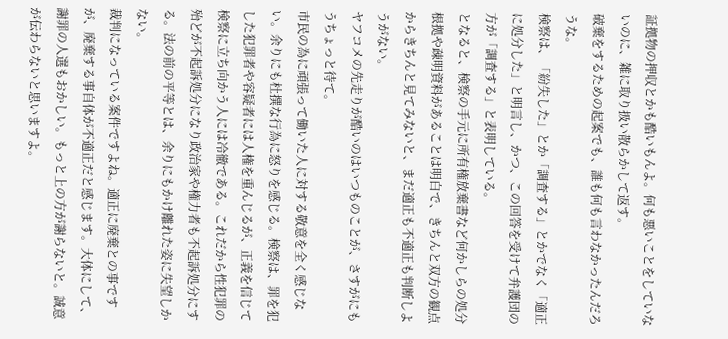証拠物の押収とかも酷いもんよ。何も悪いことをしていないのに、雑に取り扱い散らかして返す。
破棄をするための起案でも、誰も何も言わなかったんだろうな。
検察は、「紛失した」とか「調査する」とかでなく「適正に処分した」と明言し、かつ、この回答を受けて弁護団の方が「調査する」と表明している。
となると、検察の手元に所有権放棄書など何かしらの処分根拠や疎明資料があることは明白で、きちんと双方の観点からきちんと見てみないと、まだ適正も不適正も判断しようがない。
ヤフコメの先走りが酷いのはいつものことが、さすがにもうちょっと待て。
市民の為に頑張って働いた人に対する敬意を全く感じない。余りにも杜撰な行為に怒りを感じる。検察は、罪を犯した犯罪者や容疑者には人権を重んじるが、正義を信じて検察に立ち向かう人には冷徹である。これだから性犯罪の殆どが不起訴処分になり政治家や権力者も不起訴処分にする。法の前の平等とは、余りにもかけ離れた姿に失望しかない。
裁判になっている案件ですよね。適正に廃棄との事ですが、廃棄する事自体が不適正だと感じます。大体にして、謝罪の人選もおかしい。もっと上の方が謝らないと。誠意が伝わらないと思いますよ。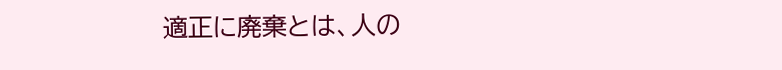適正に廃棄とは、人の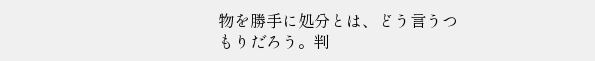物を勝手に処分とは、どう言うつもりだろう。判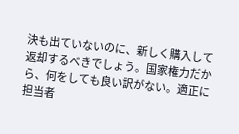決も出ていないのに、新しく購入して返却するべきでしょう。国家権力だから、何をしても良い訳がない。適正に担当者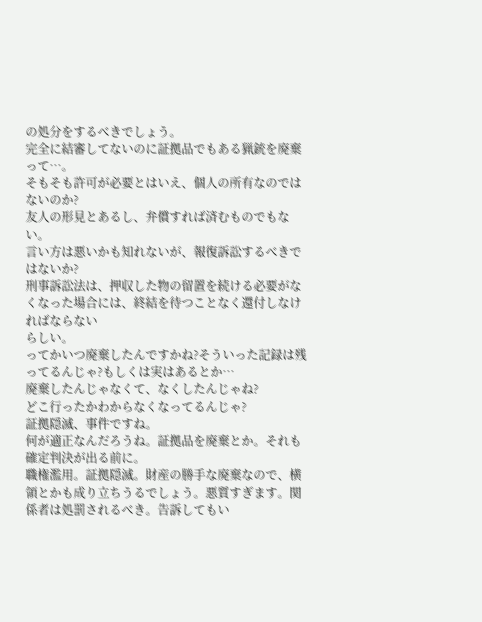の処分をするべきでしょう。
完全に結審してないのに証拠品でもある猟銃を廃棄って…。
そもそも許可が必要とはいえ、個人の所有なのではないのか?
友人の形見とあるし、弁償すれば済むものでもない。
言い方は悪いかも知れないが、報復訴訟するべきではないか?
刑事訴訟法は、押収した物の留置を続ける必要がなくなった場合には、終結を待つことなく還付しなければならない
らしい。
ってかいつ廃棄したんですかね?そういった記録は残ってるんじゃ?もしくは実はあるとか…
廃棄したんじゃなくて、なくしたんじゃね?
どこ行ったかわからなくなってるんじゃ?
証拠隠滅、事件ですね。
何が適正なんだろうね。証拠品を廃棄とか。それも確定判決が出る前に。
職権濫用。証拠隠滅。財産の勝手な廃棄なので、横領とかも成り立ちうるでしょう。悪質すぎます。関係者は処罰されるべき。告訴してもい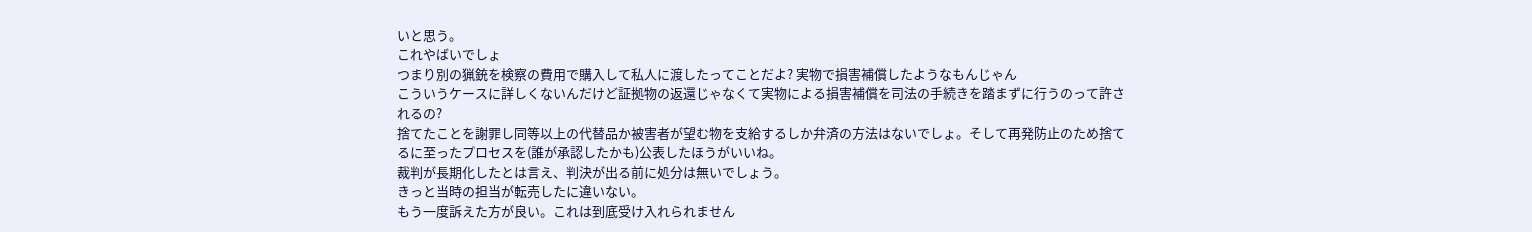いと思う。
これやばいでしょ
つまり別の猟銃を検察の費用で購入して私人に渡したってことだよ? 実物で損害補償したようなもんじゃん
こういうケースに詳しくないんだけど証拠物の返還じゃなくて実物による損害補償を司法の手続きを踏まずに行うのって許されるの?
捨てたことを謝罪し同等以上の代替品か被害者が望む物を支給するしか弁済の方法はないでしょ。そして再発防止のため捨てるに至ったプロセスを(誰が承認したかも)公表したほうがいいね。
裁判が長期化したとは言え、判決が出る前に処分は無いでしょう。
きっと当時の担当が転売したに違いない。
もう一度訴えた方が良い。これは到底受け入れられません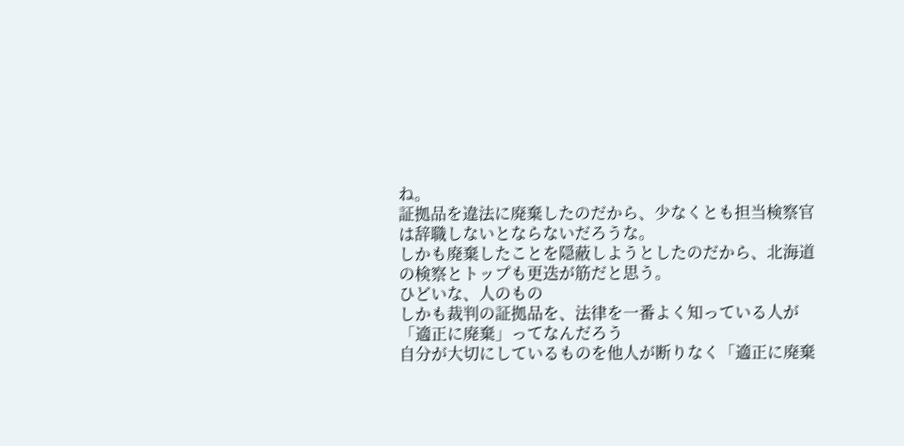ね。
証拠品を違法に廃棄したのだから、少なくとも担当検察官は辞職しないとならないだろうな。
しかも廃棄したことを隠蔽しようとしたのだから、北海道の検察とトップも更迭が筋だと思う。
ひどいな、人のもの
しかも裁判の証拠品を、法律を一番よく知っている人が
「適正に廃棄」ってなんだろう
自分が大切にしているものを他人が断りなく「適正に廃棄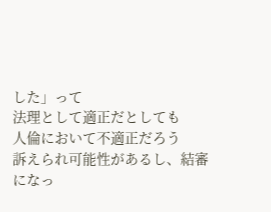した」って
法理として適正だとしても
人倫において不適正だろう
訴えられ可能性があるし、結審になっ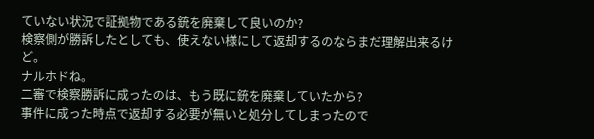ていない状況で証拠物である銃を廃棄して良いのか?
検察側が勝訴したとしても、使えない様にして返却するのならまだ理解出来るけど。
ナルホドね。
二審で検察勝訴に成ったのは、もう既に銃を廃棄していたから?
事件に成った時点で返却する必要が無いと処分してしまったので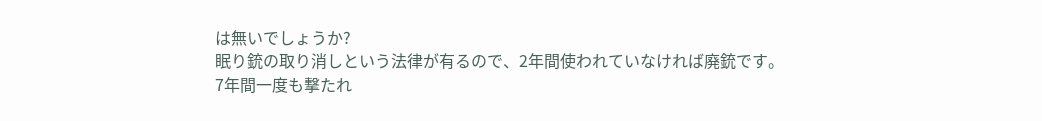は無いでしょうか?
眠り銃の取り消しという法律が有るので、2年間使われていなければ廃銃です。
7年間一度も撃たれ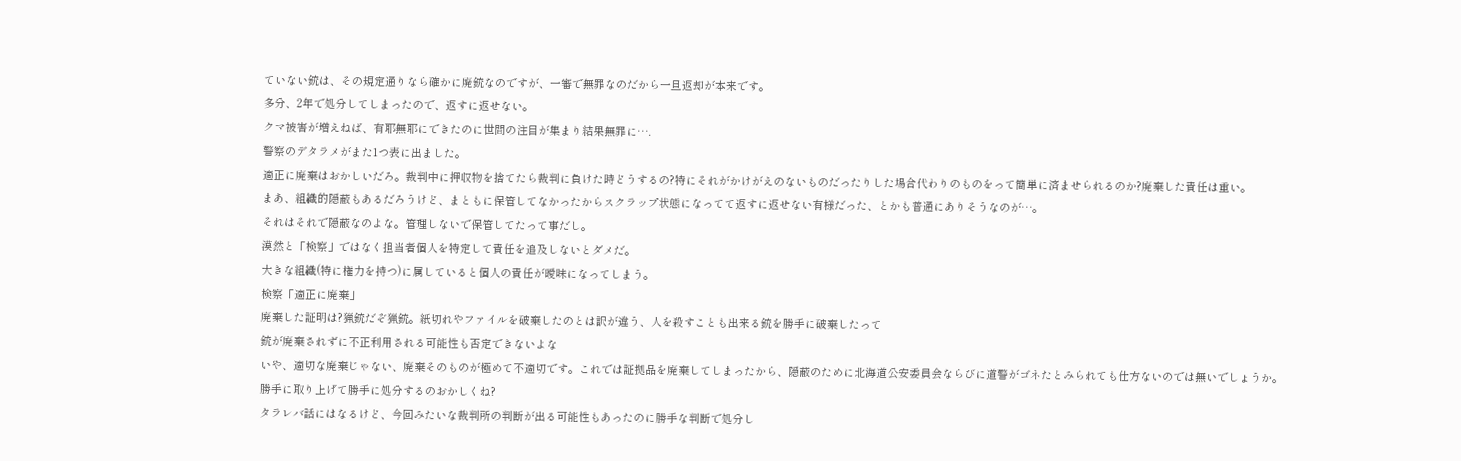ていない銃は、その規定通りなら確かに廃銃なのですが、一審で無罪なのだから一旦返却が本来です。
多分、2年で処分してしまったので、返すに返せない。
クマ被害が増えねば、有耶無耶にできたのに世間の注目が集まり結果無罪に….
警察のデタラメがまた1つ表に出ました。
適正に廃棄はおかしいだろ。裁判中に押収物を捨てたら裁判に負けた時どうするの?特にそれがかけがえのないものだったりした場合代わりのものをって簡単に済ませられるのか?廃棄した責任は重い。
まあ、組織的隠蔽もあるだろうけど、まともに保管してなかったからスクラップ状態になってて返すに返せない有様だった、とかも普通にありそうなのが…。
それはそれで隠蔽なのよな。管理しないで保管してたって事だし。
漠然と「検察」ではなく担当者個人を特定して責任を追及しないとダメだ。
大きな組織(特に権力を持つ)に属していると個人の責任が曖昧になってしまう。
検察「適正に廃棄」
廃棄した証明は?猟銃だぞ猟銃。紙切れやファイルを破棄したのとは訳が違う、人を殺すことも出来る銃を勝手に破棄したって
銃が廃棄されずに不正利用される可能性も否定できないよな
いや、適切な廃棄じゃない、廃棄そのものが極めて不適切です。これでは証拠品を廃棄してしまったから、隠蔽のために北海道公安委員会ならびに道警がゴネたとみられても仕方ないのでは無いでしょうか。
勝手に取り上げて勝手に処分するのおかしくね?
タラレバ話にはなるけど、今回みたいな裁判所の判断が出る可能性もあったのに勝手な判断で処分し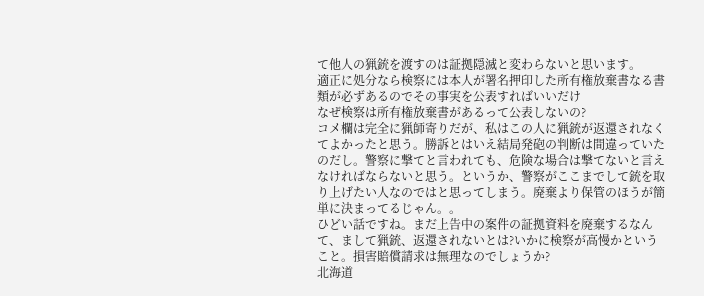て他人の猟銃を渡すのは証拠隠滅と変わらないと思います。
適正に処分なら検察には本人が署名押印した所有権放棄書なる書類が必ずあるのでその事実を公表すればいいだけ
なぜ検察は所有権放棄書があるって公表しないの?
コメ欄は完全に猟師寄りだが、私はこの人に猟銃が返還されなくてよかったと思う。勝訴とはいえ結局発砲の判断は間違っていたのだし。警察に撃てと言われても、危険な場合は撃てないと言えなければならないと思う。というか、警察がここまでして銃を取り上げたい人なのではと思ってしまう。廃棄より保管のほうが簡単に決まってるじゃん。。
ひどい話ですね。まだ上告中の案件の証拠資料を廃棄するなんて、まして猟銃、返還されないとは?いかに検察が高慢かということ。損害賠償請求は無理なのでしょうか?
北海道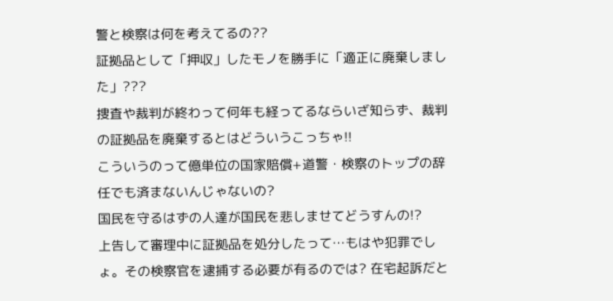警と検察は何を考えてるの??
証拠品として「押収」したモノを勝手に「適正に廃棄しました」???
捜査や裁判が終わって何年も経ってるならいざ知らず、裁判の証拠品を廃棄するとはどういうこっちゃ!!
こういうのって億単位の国家賠償+道警・検察のトップの辞任でも済まないんじゃないの?
国民を守るはずの人達が国民を悲しませてどうすんの!?
上告して審理中に証拠品を処分したって…もはや犯罪でしょ。その検察官を逮捕する必要が有るのでは? 在宅起訴だと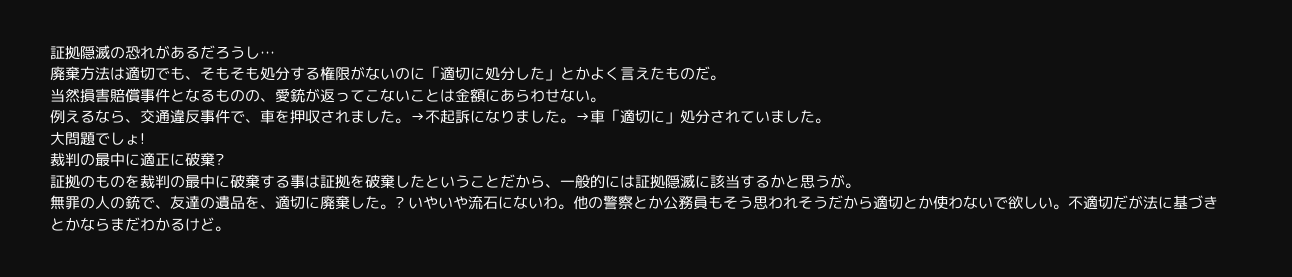証拠隠滅の恐れがあるだろうし…
廃棄方法は適切でも、そもそも処分する権限がないのに「適切に処分した」とかよく言えたものだ。
当然損害賠償事件となるものの、愛銃が返ってこないことは金額にあらわせない。
例えるなら、交通違反事件で、車を押収されました。→不起訴になりました。→車「適切に」処分されていました。
大問題でしょ!
裁判の最中に適正に破棄?
証拠のものを裁判の最中に破棄する事は証拠を破棄したということだから、一般的には証拠隠滅に該当するかと思うが。
無罪の人の銃で、友達の遺品を、適切に廃棄した。? いやいや流石にないわ。他の警察とか公務員もそう思われそうだから適切とか使わないで欲しい。不適切だが法に基づきとかならまだわかるけど。